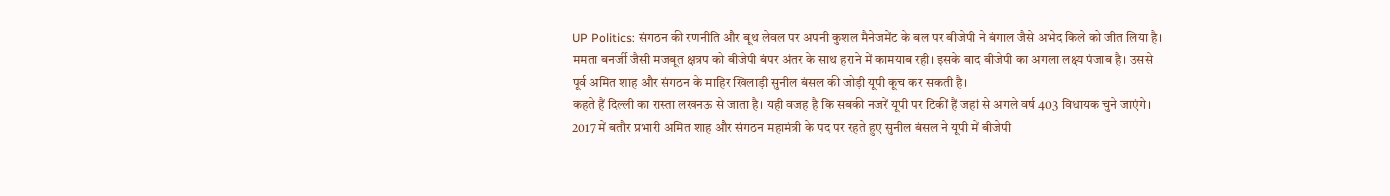UP Politics: संगठन की रणनीति और बूथ लेवल पर अपनी कुशल मैनेजमेंट के बल पर बीजेपी ने बंगाल जैसे अभेद किले को जीत लिया है। ममता बनर्जी जैसी मजबूत क्षत्रप को बीजेपी बंपर अंतर के साथ हराने में कामयाब रही। इसके बाद बीजेपी का अगला लक्ष्य पंजाब है। उससे पूर्व अमित शाह और संगठन के माहिर खिलाड़ी सुनील बंसल की जोड़ी यूपी कूच कर सकती है।
कहते हैं दिल्ली का रास्ता लखनऊ से जाता है। यही वजह है कि सबकी नजरें यूपी पर टिकीं हैं जहां से अगले वर्ष 403 विधायक चुने जाएंगे। 2017 में बतौर प्रभारी अमित शाह और संगठन महामंत्री के पद पर रहते हुए सुनील बंसल ने यूपी में बीजेपी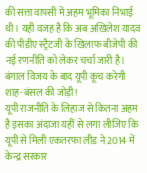की सत्ता वापसी में अहम भूमिका निभाई थी। यही वजह है कि अब अखिलेश यादव की पीडीए स्ट्रैटजी के खिलाफ बीजेपी की नई रणनीति को लेकर चर्चा जारी है।
बंगाल विजय के बाद यूपी कूच करेगी शाह-बंसल की जोड़ी!
यूपी राजनीति के लिहाज से कितना अहम है इसका अंदाजा यहीं से लगा लीजिए कि यूपी से मिली एकतरफा लीड ने 2014 में केन्द्र सरकार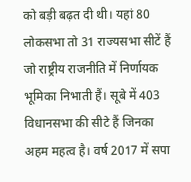को बड़ी बढ़त दी थी। यहां 80 लोकसभा तो 31 राज्यसभा सीटें हैं जो राष्ट्रीय राजनीति में निर्णायक भूमिका निभाती हैं। सूबे में 403 विधानसभा की सीटे हैं जिनका अहम महत्व है। वर्ष 2017 में सपा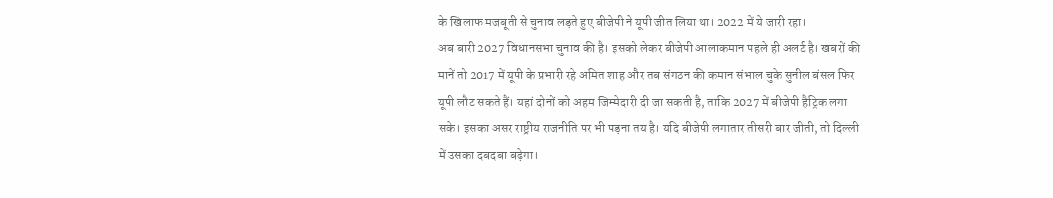के खिलाफ मजबूती से चुनाव लड़ते हुए बीजेपी ने यूपी जीत लिया था। 2022 में ये जारी रहा।
अब बारी 2027 विधानसभा चुनाव की है। इसको लेकर बीजेपी आलाकमान पहले ही अलर्ट है। खबरों की मानें तो 2017 में यूपी के प्रभारी रहे अमित शाह और तब संगठन की कमान संभाल चुके सुनील बंसल फिर यूपी लौट सकते हैं। यहां दोनों को अहम जिम्मेदारी दी जा सकती है, ताकि 2027 में बीजेपी हैट्रिक लगा सके। इसका असर राष्ट्रीय राजनीति पर भी पड़ना तय है। यदि बीजेपी लगातार तीसरी बार जीती, तो दिल्ली में उसका दबदबा बढ़ेगा।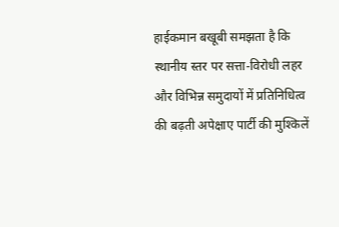हाईकमान बखूबी समझता है कि स्थानीय स्तर पर सत्ता-विरोधी लहर और विभिन्न समुदायों में प्रतिनिधित्व की बढ़ती अपेक्षाए पार्टी की मुश्किलें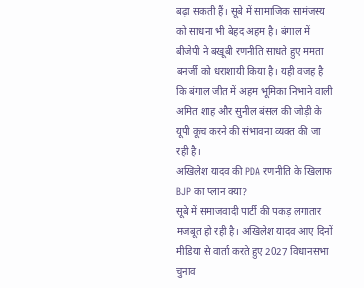बढ़ा सकती हैं। सूबे में सामाजिक सामंजस्य को साधना भी बेहद अहम है। बंगाल में बीजेपी ने बखूबी रणनीति साधते हुए ममता बनर्जी को धराशायी किया है। यही वजह है कि बंगाल जीत में अहम भूमिका निभाने वाली अमित शाह और सुनील बंसल की जोड़ी के यूपी कूच करने की संभावना व्यक्त की जा रही है।
अखिलेश यादव की PDA रणनीति के खिलाफ BJP का प्लान क्या?
सूबे में समाजवादी पार्टी की पकड़ लगातार मजबूत हो रही है। अखिलेश यादव आए दिनों मीडिया से वार्ता करते हुए 2027 विधानसभा चुनाव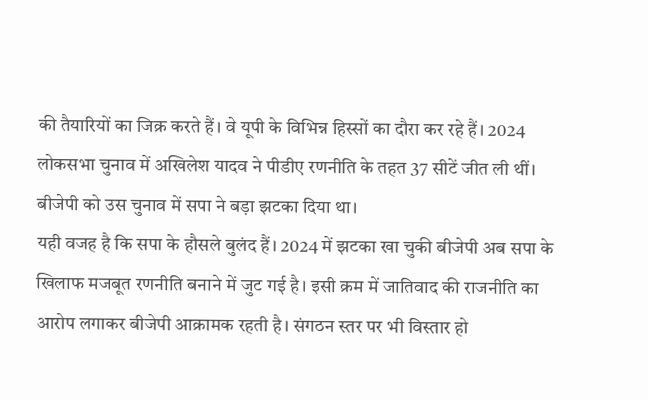की तैयारियों का जिक्र करते हैं। वे यूपी के विभिन्न हिस्सों का दौरा कर रहे हैं। 2024 लोकसभा चुनाव में अखिलेश यादव ने पीडीए रणनीति के तहत 37 सीटें जीत ली थीं। बीजेपी को उस चुनाव में सपा ने बड़ा झटका दिया था।
यही वजह है कि सपा के हौसले बुलंद हैं। 2024 में झटका खा चुकी बीजेपी अब सपा के खिलाफ मजबूत रणनीति बनाने में जुट गई है। इसी क्रम में जातिवाद की राजनीति का आरोप लगाकर बीजेपी आक्रामक रहती है। संगठन स्तर पर भी विस्तार हो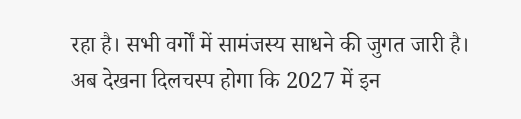रहा है। सभी वर्गों में सामंजस्य साधने की जुगत जारी है। अब देखना दिलचस्प होगा कि 2027 में इन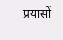प्रयासों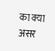का क्या असर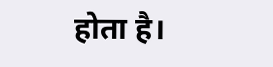होता है।